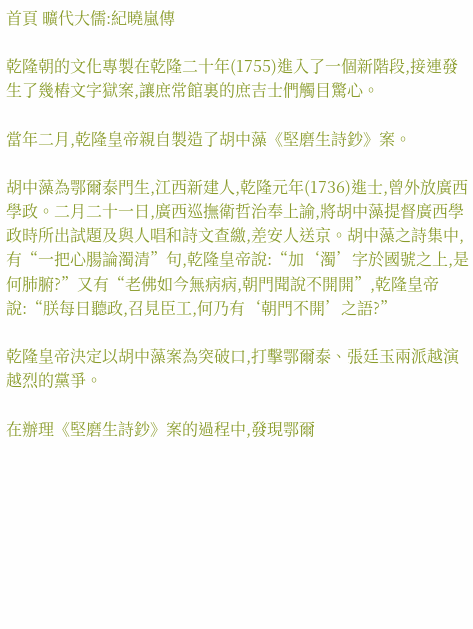首頁 曠代大儒:紀曉嵐傳

乾隆朝的文化專製在乾隆二十年(1755)進入了一個新階段,接連發生了幾樁文字獄案,讓庶常館裏的庶吉士們觸目驚心。

當年二月,乾隆皇帝親自製造了胡中藻《堅磨生詩鈔》案。

胡中藻為鄂爾泰門生,江西新建人,乾隆元年(1736)進士,曾外放廣西學政。二月二十一日,廣西巡撫衛哲治奉上諭,將胡中藻提督廣西學政時所出試題及與人唱和詩文查繳,差安人送京。胡中藻之詩集中,有“一把心腸論濁清”句,乾隆皇帝說:“加‘濁’字於國號之上,是何肺腑?”又有“老佛如今無病病,朝門聞說不開開”,乾隆皇帝說:“朕每日聽政,召見臣工,何乃有‘朝門不開’之語?”

乾隆皇帝決定以胡中藻案為突破口,打擊鄂爾泰、張廷玉兩派越演越烈的黨爭。

在辦理《堅磨生詩鈔》案的過程中,發現鄂爾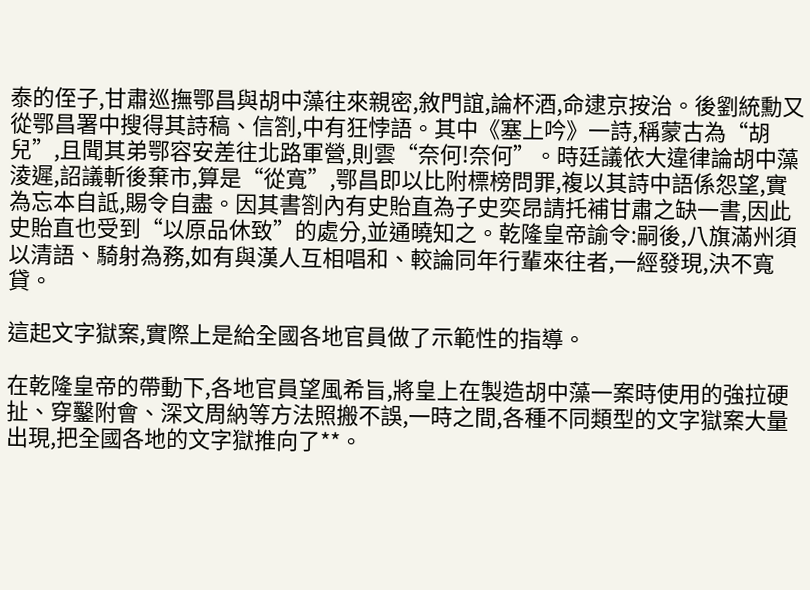泰的侄子,甘肅巡撫鄂昌與胡中藻往來親密,敘門誼,論杯酒,命逮京按治。後劉統勳又從鄂昌署中搜得其詩稿、信劄,中有狂悖語。其中《塞上吟》一詩,稱蒙古為“胡兒”,且聞其弟鄂容安差往北路軍營,則雲“奈何!奈何”。時廷議依大違律論胡中藻淩遲,詔議斬後棄市,算是“從寬”,鄂昌即以比附標榜問罪,複以其詩中語係怨望,實為忘本自詆,賜令自盡。因其書劄內有史貽直為子史奕昂請托補甘肅之缺一書,因此史貽直也受到“以原品休致”的處分,並通曉知之。乾隆皇帝諭令:嗣後,八旗滿州須以清語、騎射為務,如有與漢人互相唱和、較論同年行輩來往者,一經發現,決不寬貸。

這起文字獄案,實際上是給全國各地官員做了示範性的指導。

在乾隆皇帝的帶動下,各地官員望風希旨,將皇上在製造胡中藻一案時使用的強拉硬扯、穿鑿附會、深文周納等方法照搬不誤,一時之間,各種不同類型的文字獄案大量出現,把全國各地的文字獄推向了**。